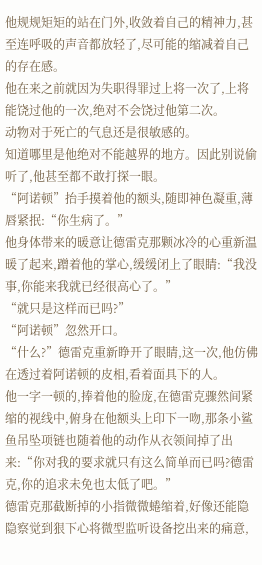他规规矩矩的站在门外,收敛着自己的精神力,甚至连呼吸的声音都放轻了,尽可能的缩减着自己的存在感。
他在来之前就因为失职得罪过上将一次了,上将能饶过他的一次,绝对不会饶过他第二次。
动物对于死亡的气息还是很敏感的。
知道哪里是他绝对不能越界的地方。因此别说偷听了,他甚至都不敢打探一眼。
“阿诺顿”抬手摸着他的额头,随即神色凝重,薄唇紧抿:“你生病了。”
他身体带来的暖意让德雷克那颗冰冷的心重新温暖了起来,蹭着他的掌心,缓缓闭上了眼睛:“我没事,你能来我就已经很高心了。”
“就只是这样而已吗?”
“阿诺顿”忽然开口。
“什么?”德雷克重新睁开了眼睛,这一次,他仿佛在透过着阿诺顿的皮相,看着面具下的人。
他一字一顿的,捧着他的脸庞,在德雷克骤然间紧缩的视线中,俯身在他额头上印下一吻,那条小鲨鱼吊坠项链也随着他的动作从衣领间掉了出来:“你对我的要求就只有这么简单而已吗?德雷克,你的追求未免也太低了吧。”
德雷克那截断掉的小指微微蜷缩着,好像还能隐隐察觉到狠下心将微型监听设备挖出来的痛意,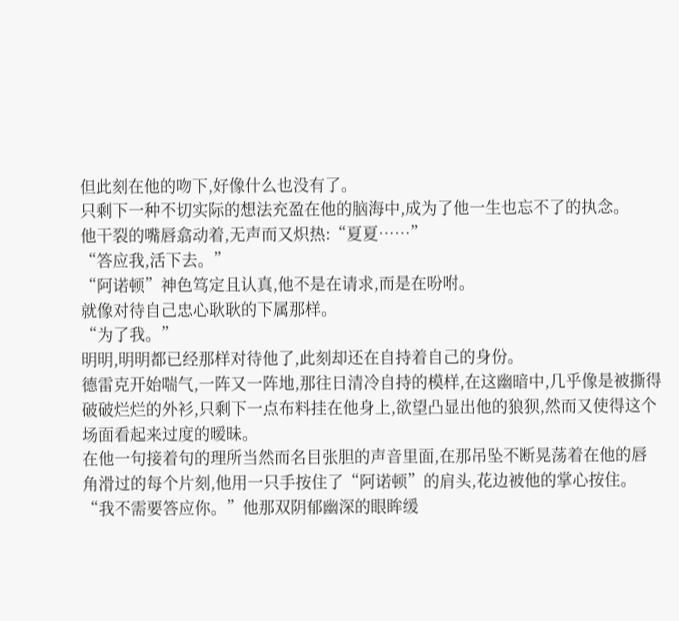但此刻在他的吻下,好像什么也没有了。
只剩下一种不切实际的想法充盈在他的脑海中,成为了他一生也忘不了的执念。
他干裂的嘴唇翕动着,无声而又炽热:“夏夏……”
“答应我,活下去。”
“阿诺顿”神色笃定且认真,他不是在请求,而是在吩咐。
就像对待自己忠心耿耿的下属那样。
“为了我。”
明明,明明都已经那样对待他了,此刻却还在自持着自己的身份。
德雷克开始喘气,一阵又一阵地,那往日清冷自持的模样,在这幽暗中,几乎像是被撕得破破烂烂的外衫,只剩下一点布料挂在他身上,欲望凸显出他的狼狈,然而又使得这个场面看起来过度的暧昧。
在他一句接着句的理所当然而名目张胆的声音里面,在那吊坠不断晃荡着在他的唇角滑过的每个片刻,他用一只手按住了“阿诺顿”的肩头,花边被他的掌心按住。
“我不需要答应你。”他那双阴郁幽深的眼眸缓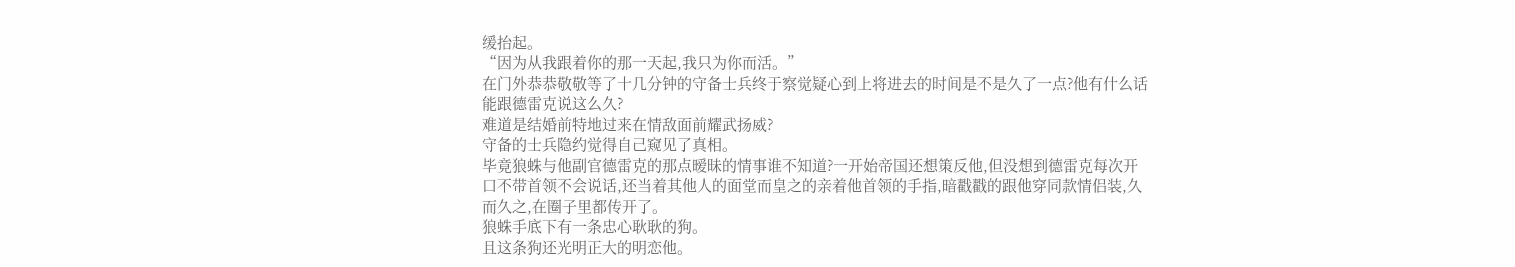缓抬起。
“因为从我跟着你的那一天起,我只为你而活。”
在门外恭恭敬敬等了十几分钟的守备士兵终于察觉疑心到上将进去的时间是不是久了一点?他有什么话能跟德雷克说这么久?
难道是结婚前特地过来在情敌面前耀武扬威?
守备的士兵隐约觉得自己窥见了真相。
毕竟狼蛛与他副官德雷克的那点暧昧的情事谁不知道?一开始帝国还想策反他,但没想到德雷克每次开口不带首领不会说话,还当着其他人的面堂而皇之的亲着他首领的手指,暗戳戳的跟他穿同款情侣装,久而久之,在圈子里都传开了。
狼蛛手底下有一条忠心耿耿的狗。
且这条狗还光明正大的明恋他。